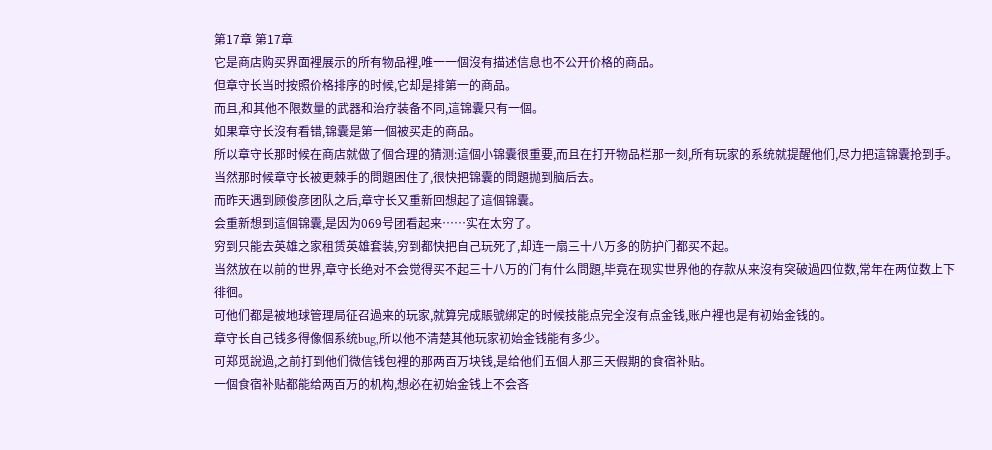第17章 第17章
它是商店购买界面裡展示的所有物品裡,唯一一個沒有描述信息也不公开价格的商品。
但章守长当时按照价格排序的时候,它却是排第一的商品。
而且,和其他不限数量的武器和治疗装备不同,這锦囊只有一個。
如果章守长沒有看错,锦囊是第一個被买走的商品。
所以章守长那时候在商店就做了個合理的猜测:這個小锦囊很重要,而且在打开物品栏那一刻,所有玩家的系统就提醒他们,尽力把這锦囊抢到手。
当然那时候章守长被更棘手的問題困住了,很快把锦囊的問題抛到脑后去。
而昨天遇到顾俊彦团队之后,章守长又重新回想起了這個锦囊。
会重新想到這個锦囊,是因为069号团看起来……实在太穷了。
穷到只能去英雄之家租赁英雄套装,穷到都快把自己玩死了,却连一扇三十八万多的防护门都买不起。
当然放在以前的世界,章守长绝对不会觉得买不起三十八万的门有什么問題,毕竟在现实世界他的存款从来沒有突破過四位数,常年在两位数上下徘徊。
可他们都是被地球管理局征召過来的玩家,就算完成賬號绑定的时候技能点完全沒有点金钱,账户裡也是有初始金钱的。
章守长自己钱多得像個系统bug,所以他不清楚其他玩家初始金钱能有多少。
可郑觅說過,之前打到他们微信钱包裡的那两百万块钱,是给他们五個人那三天假期的食宿补贴。
一個食宿补贴都能给两百万的机构,想必在初始金钱上不会吝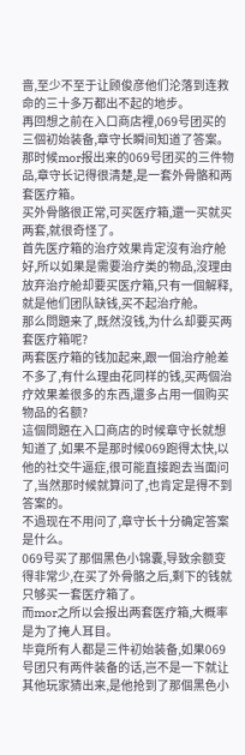啬,至少不至于让顾俊彦他们沦落到连救命的三十多万都出不起的地步。
再回想之前在入口商店裡,069号团买的三個初始装备,章守长瞬间知道了答案。
那时候mor报出来的069号团买的三件物品,章守长记得很清楚,是一套外骨骼和两套医疗箱。
买外骨骼很正常,可买医疗箱,還一买就买两套,就很奇怪了。
首先医疗箱的治疗效果肯定沒有治疗舱好,所以如果是需要治疗类的物品,沒理由放弃治疗舱却要买医疗箱,只有一個解释,就是他们团队缺钱,买不起治疗舱。
那么問題来了,既然沒钱,为什么却要买两套医疗箱呢?
两套医疗箱的钱加起来,跟一個治疗舱差不多了,有什么理由花同样的钱,买两個治疗效果差很多的东西,還多占用一個购买物品的名额?
這個問題在入口商店的时候章守长就想知道了,如果不是那时候069跑得太快,以他的社交牛逼症,很可能直接跑去当面问了,当然那时候就算问了,也肯定是得不到答案的。
不過现在不用问了,章守长十分确定答案是什么。
069号买了那個黑色小锦囊,导致余额变得非常少,在买了外骨骼之后,剩下的钱就只够买一套医疗箱了。
而mor之所以会报出两套医疗箱,大概率是为了掩人耳目。
毕竟所有人都是三件初始装备,如果069号团只有两件装备的话,岂不是一下就让其他玩家猜出来,是他抢到了那個黑色小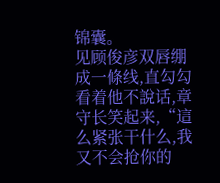锦囊。
见顾俊彦双唇绷成一條线,直勾勾看着他不說话,章守长笑起来,“這么紧张干什么,我又不会抢你的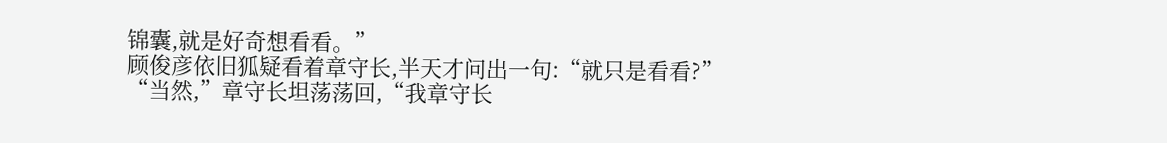锦囊,就是好奇想看看。”
顾俊彦依旧狐疑看着章守长,半天才问出一句:“就只是看看?”
“当然,”章守长坦荡荡回,“我章守长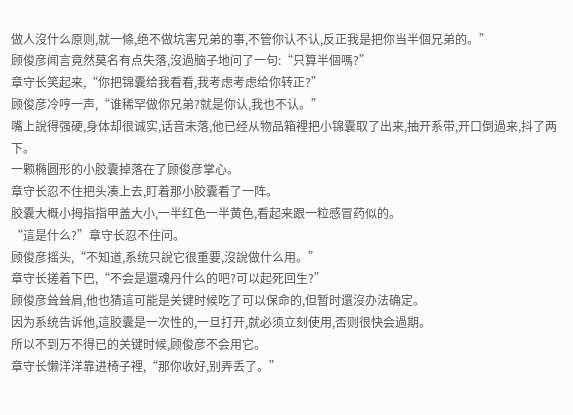做人沒什么原则,就一條,绝不做坑害兄弟的事,不管你认不认,反正我是把你当半個兄弟的。”
顾俊彦闻言竟然莫名有点失落,沒過脑子地问了一句:“只算半個嗎?”
章守长笑起来,“你把锦囊给我看看,我考虑考虑给你转正?”
顾俊彦冷哼一声,“谁稀罕做你兄弟?就是你认,我也不认。”
嘴上說得强硬,身体却很诚实,话音未落,他已经从物品箱裡把小锦囊取了出来,抽开系带,开口倒過来,抖了两下。
一颗椭圆形的小胶囊掉落在了顾俊彦掌心。
章守长忍不住把头凑上去,盯着那小胶囊看了一阵。
胶囊大概小拇指指甲盖大小,一半红色一半黄色,看起来跟一粒感冒药似的。
“這是什么?”章守长忍不住问。
顾俊彦摇头,“不知道,系统只說它很重要,沒說做什么用。”
章守长搓着下巴,“不会是還魂丹什么的吧?可以起死回生?”
顾俊彦耸耸肩,他也猜這可能是关键时候吃了可以保命的,但暂时還沒办法确定。
因为系统告诉他,這胶囊是一次性的,一旦打开,就必须立刻使用,否则很快会過期。
所以不到万不得已的关键时候,顾俊彦不会用它。
章守长懒洋洋靠进椅子裡,“那你收好,别弄丢了。”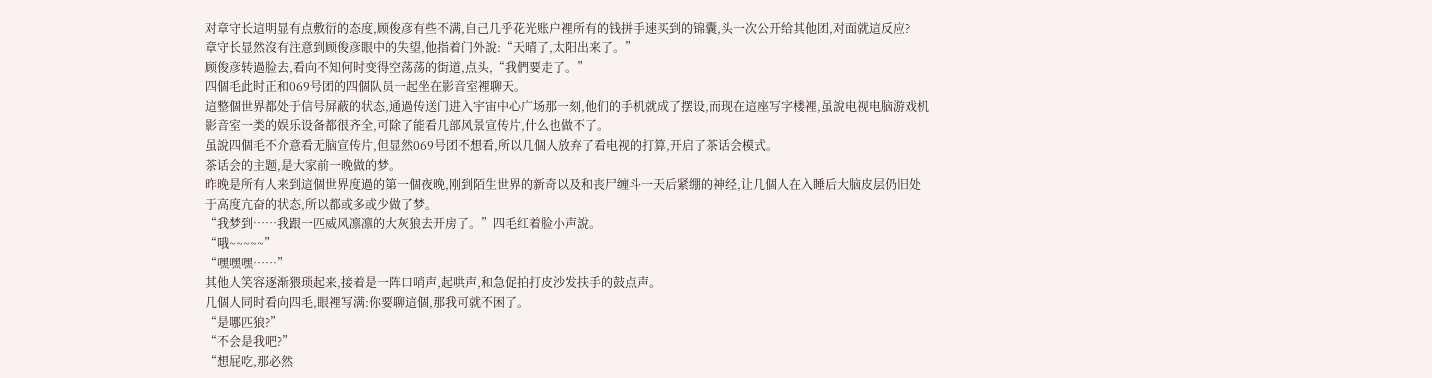对章守长這明显有点敷衍的态度,顾俊彦有些不满,自己几乎花光账户裡所有的钱拼手速买到的锦囊,头一次公开给其他团,对面就這反应?
章守长显然沒有注意到顾俊彦眼中的失望,他指着门外說:“天晴了,太阳出来了。”
顾俊彦转過脸去,看向不知何时变得空荡荡的街道,点头,“我們要走了。”
四個毛此时正和069号团的四個队员一起坐在影音室裡聊天。
這整個世界都处于信号屏蔽的状态,通過传送门进入宇宙中心广场那一刻,他们的手机就成了摆设,而现在這座写字楼裡,虽說电视电脑游戏机影音室一类的娱乐设备都很齐全,可除了能看几部风景宣传片,什么也做不了。
虽說四個毛不介意看无脑宣传片,但显然069号团不想看,所以几個人放弃了看电视的打算,开启了茶话会模式。
茶话会的主题,是大家前一晚做的梦。
昨晚是所有人来到這個世界度過的第一個夜晚,刚到陌生世界的新奇以及和丧尸缠斗一天后紧绷的神经,让几個人在入睡后大脑皮层仍旧处于高度亢奋的状态,所以都或多或少做了梦。
“我梦到……我跟一匹威风凛凛的大灰狼去开房了。”四毛红着脸小声說。
“哦~~~~~”
“嘿嘿嘿……”
其他人笑容逐渐猥琐起来,接着是一阵口哨声,起哄声,和急促拍打皮沙发扶手的鼓点声。
几個人同时看向四毛,眼裡写满:你要聊這個,那我可就不困了。
“是哪匹狼?”
“不会是我吧?”
“想屁吃,那必然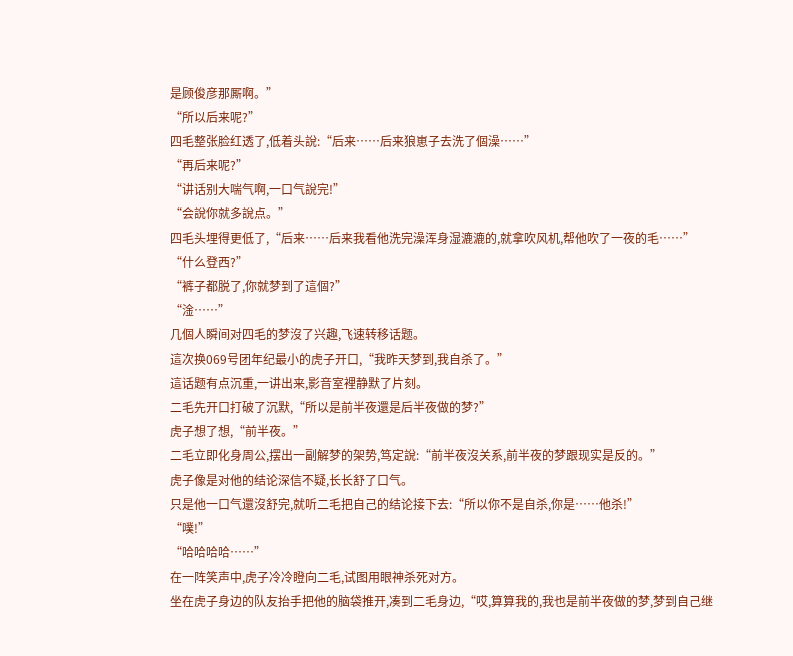是顾俊彦那厮啊。”
“所以后来呢?”
四毛整张脸红透了,低着头說:“后来……后来狼崽子去洗了個澡……”
“再后来呢?”
“讲话别大喘气啊,一口气說完!”
“会說你就多說点。”
四毛头埋得更低了,“后来……后来我看他洗完澡浑身湿漉漉的,就拿吹风机,帮他吹了一夜的毛……”
“什么登西?”
“裤子都脱了,你就梦到了這個?”
“淦……”
几個人瞬间对四毛的梦沒了兴趣,飞速转移话题。
這次换069号团年纪最小的虎子开口,“我昨天梦到,我自杀了。”
這话题有点沉重,一讲出来,影音室裡静默了片刻。
二毛先开口打破了沉默,“所以是前半夜還是后半夜做的梦?”
虎子想了想,“前半夜。”
二毛立即化身周公,摆出一副解梦的架势,笃定說:“前半夜沒关系,前半夜的梦跟现实是反的。”
虎子像是对他的结论深信不疑,长长舒了口气。
只是他一口气還沒舒完,就听二毛把自己的结论接下去:“所以你不是自杀,你是……他杀!”
“噗!”
“哈哈哈哈……”
在一阵笑声中,虎子冷冷瞪向二毛,试图用眼神杀死对方。
坐在虎子身边的队友抬手把他的脑袋推开,凑到二毛身边,“哎,算算我的,我也是前半夜做的梦,梦到自己继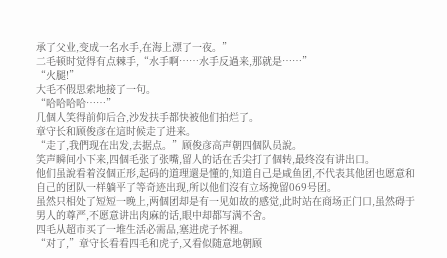承了父业,变成一名水手,在海上漂了一夜。”
二毛顿时觉得有点棘手,“水手啊……水手反過来,那就是……”
“火腿!”
大毛不假思索地接了一句。
“哈哈哈哈……”
几個人笑得前仰后合,沙发扶手都快被他们拍烂了。
章守长和顾俊彦在這时候走了进来。
“走了,我們现在出发,去据点。”顾俊彦高声朝四個队员說。
笑声瞬间小下来,四個毛张了张嘴,留人的话在舌尖打了個转,最终沒有讲出口。
他们虽說看着沒個正形,起码的道理還是懂的,知道自己是咸鱼团,不代表其他团也愿意和自己的团队一样躺平了等奇迹出现,所以他们沒有立场挽留069号团。
虽然只相处了短短一晚上,两個团却是有一见如故的感觉,此时站在商场正门口,虽然碍于男人的尊严,不愿意讲出肉麻的话,眼中却都写满不舍。
四毛从超市买了一堆生活必需品,塞进虎子怀裡。
“对了,”章守长看看四毛和虎子,又看似随意地朝顾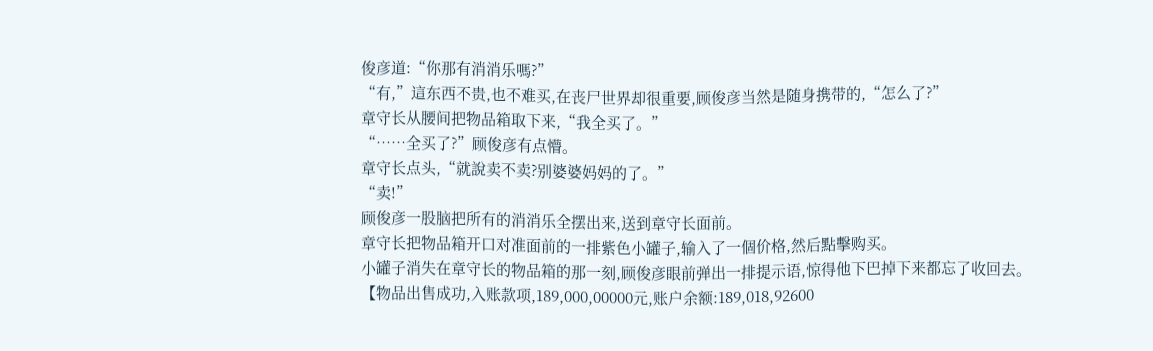俊彦道:“你那有消消乐嗎?”
“有,”這东西不贵,也不难买,在丧尸世界却很重要,顾俊彦当然是随身携带的,“怎么了?”
章守长从腰间把物品箱取下来,“我全买了。”
“……全买了?”顾俊彦有点懵。
章守长点头,“就說卖不卖?别婆婆妈妈的了。”
“卖!”
顾俊彦一股脑把所有的消消乐全摆出来,送到章守长面前。
章守长把物品箱开口对准面前的一排紫色小罐子,输入了一個价格,然后點擊购买。
小罐子消失在章守长的物品箱的那一刻,顾俊彦眼前弹出一排提示语,惊得他下巴掉下来都忘了收回去。
【物品出售成功,入账款项,189,000,00000元,账户余额:189,018,92600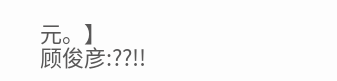元。】
顾俊彦:??!!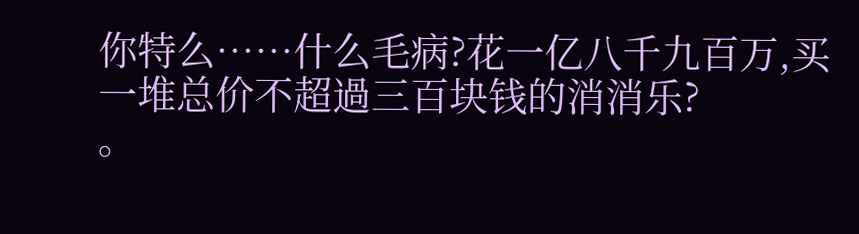你特么……什么毛病?花一亿八千九百万,买一堆总价不超過三百块钱的消消乐?
。